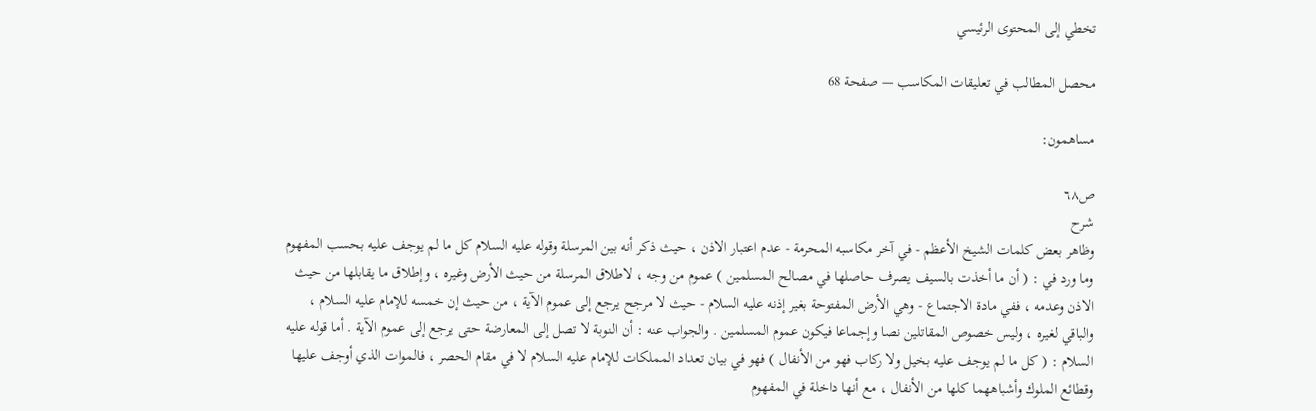تخطي إلى المحتوى الرئيسي

محصل المطالب في تعليقات المكاسب — صفحة 68

مساهمون:

ص٦٨
شرح
وظاهر بعض كلمات الشيخ الأعظم - في آخر مكاسبه المحرمة - عدم اعتبار الاذن ، حيث ذكر أنه بين المرسلة وقوله عليه السلام كل ما لم يوجف عليه بحسب المفهوم وما ورد في : ( أن ما أخذت بالسيف يصرف حاصلها في مصالح المسلمين ) عموم من وجه ، لاطلاق المرسلة من حيث الأرض وغيره ، وإطلاق ما يقابلها من حيث الاذن وعدمه ، ففي مادة الاجتماع - وهي الأرض المفتوحة بغير إذنه عليه السلام - حيث لا مرجح يرجع إلى عموم الآية ، من حيث إن خمسه للإمام عليه السلام ، والباقي لغيره ، وليس خصوص المقاتلين نصا وإجماعا فيكون عموم المسلمين . والجواب عنه : أن النوبة لا تصل إلى المعارضة حتى يرجع إلى عموم الآية . أما قوله عليه السلام : ( كل ما لم يوجف عليه بخيل ولا ركاب فهو من الأنفال ) فهو في بيان تعداد المملكات للإمام عليه السلام لا في مقام الحصر ، فالموات الذي أوجف عليها وقطائع الملوك وأشباههما كلها من الأنفال ، مع أنها داخلة في المفهوم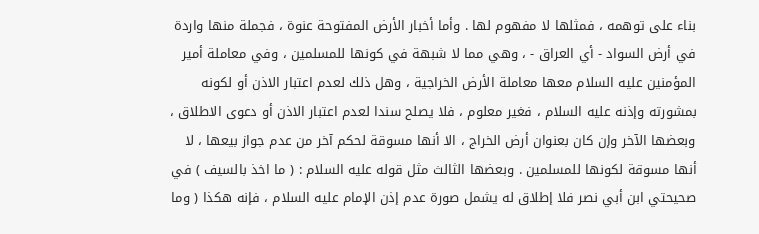بناء على توهمه ، فمثلها لا مفهوم لها . وأما أخبار الأرض المفتوحة عنوة ، فجملة منها واردة في أرض السواد - أي العراق - ، وهي مما لا شبهة في كونها للمسلمين ، وفي معاملة أمير المؤمنين عليه السلام معها معاملة الأرض الخراجية ، وهل ذلك لعدم اعتبار الاذن أو لكونه بمشورته وإذنه عليه السلام ، فغير معلوم ، فلا يصلح سندا لعدم اعتبار الاذن أو دعوى الاطلاق ، وبعضها الآخر وإن كان بعنوان أرض الخراج ، الا أنها مسوقة لحكم آخر من عدم جواز بيعها ، لا أنها مسوقة لكونها للمسلمين . وبعضها الثالث مثل قوله عليه السلام : ( ما اخذ بالسيف ) في صحيحتي ابن أبي نصر فلا إطلاق له يشمل صورة عدم إذن الإمام عليه السلام ، فإنه هكذا ( وما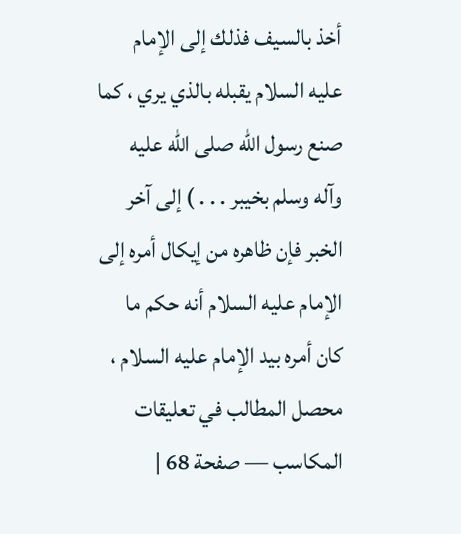أخذ بالسيف فذلك إلى الإمام عليه السلام يقبله بالذي يري ، كما صنع رسول الله صلى الله عليه وآله وسلم بخيبر . . . ) إلى آخر الخبر فإن ظاهره من إيكال أمره إلى الإمام عليه السلام أنه حكم ما كان أمره بيد الإمام عليه السلام ،
محصل المطالب في تعليقات المكاسب — صفحة 68 |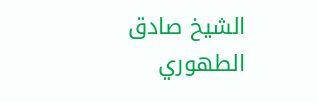الشيخ صادق الطهوري